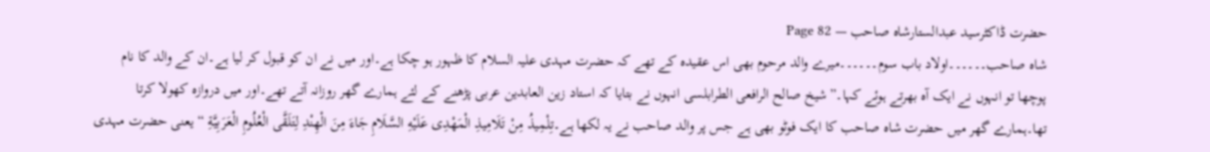حضرت ڈاکٹرسید عبدالستارشاہ صاحب — Page 82
شاہ صاحب۔۔۔۔۔۔اولاد باب سوم۔۔۔۔۔۔میرے والد مرحوم بھی اس عقیدہ کے تھے کہ حضرت مہدی علیہ السلام کا ظہور ہو چکا ہے۔اور میں نے ان کو قبول کر لیا ہے۔ان کے والد کا نام پوچھا تو انہوں نے ایک آہ بھرتے ہوئے کہا۔”شیخ صالح الرافعی الطرابلسی انہوں نے بتایا کہ استاد زین العابدین عربی پڑھنے کے لئے ہمارے گھر روزانہ آتے تھے۔اور میں دروازہ کھولا کرتا تھا۔ہمارے گھر میں حضرت شاہ صاحب کا ایک فوٹو بھی ہے جس پر والد صاحب نے یہ لکھا ہے۔تِلْمِيذُ مِنْ تَلَامِيذِ الْمَهْدِى عَلَيْهِ السَّلَامِ جَاءَ مِنَ الْهِنْدِ لِتَلَقَّى الْعُلُومِ الْعَرَبِيَّةِ “ یعنی حضرت مہدی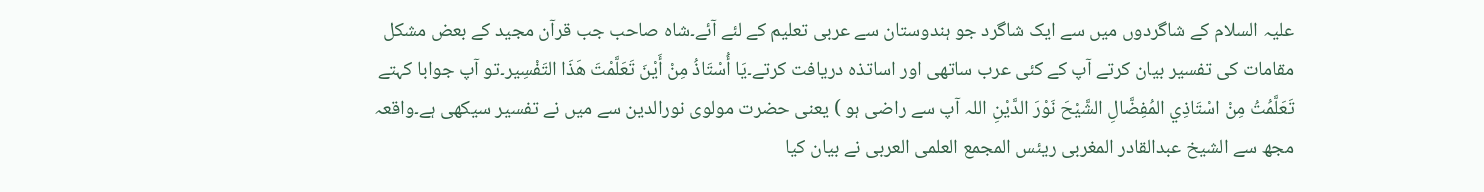علیہ السلام کے شاگردوں میں سے ایک شاگرد جو ہندوستان سے عربی تعلیم کے لئے آئے۔شاہ صاحب جب قرآن مجید کے بعض مشکل مقامات کی تفسیر بیان کرتے آپ کے کئی عرب ساتھی اور اساتذہ دریافت کرتے۔يَا أُسْتَاذُ مِنْ أَيْنَ تَعَلَّمْتَ هَذَا التَفْسِير۔تو آپ جوابا کہتے تَعَلَّمُتُ مِنْ اسْتَاذِي المُفِضَّالِ الشَّيْحَ نَوْرَ الدَّيْنِ اللہ آپ سے راضی ہو ) یعنی حضرت مولوی نورالدین سے میں نے تفسیر سیکھی ہے۔واقعہ مجھ سے الشیخ عبدالقادر المغربی ریئس المجمع العلمی العربی نے بیان کیا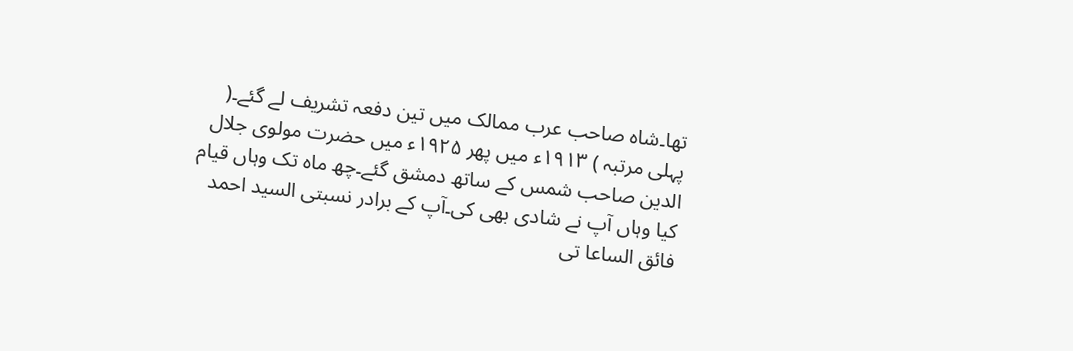تھا۔شاہ صاحب عرب ممالک میں تین دفعہ تشریف لے گئے۔( پہلی مرتبہ ) ۱۹۱۳ء میں پھر ۱۹۲۵ء میں حضرت مولوی جلال الدین صاحب شمس کے ساتھ دمشق گئے۔چھ ماہ تک وہاں قیام کیا وہاں آپ نے شادی بھی کی۔آپ کے برادر نسبتی السید احمد فائق الساعا تی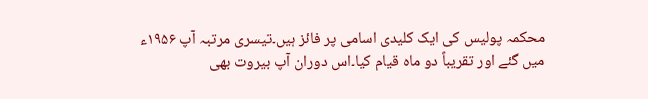محکمہ پولیس کی ایک کلیدی اسامی پر فائز ہیں۔تیسری مرتبہ آپ ۱۹۵۶ء میں گئے اور تقریباً دو ماہ قیام کیا۔اس دوران آپ بیروت بھی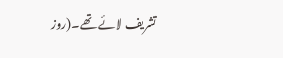تشریف لائے تھے۔(روز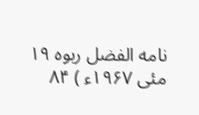نامه الفضل ربوه ۱۹ مئی ۱۹۶۷ء ) ۸۴